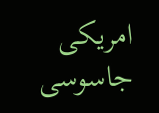امریکی جاسوسی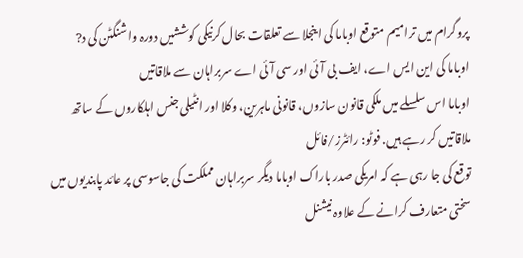پروگرام میں ترامیم متوقع اوباما کی اینجلا سے تعلقات بحال کرنیکی کوششیں دورہ واشنگٹن کی د?
اوباما کی این ایس اے، ایف بی آئی اور سی آئی اے سربراہان سے ملاقاتیں
اوباما اس سلسلے میں ملکی قانون سازوں، قانونی ماہرین، وکلا اور انٹیلی جنس اہلکاروں کے ساتھ ملاقاتیں کر رہے ہیں. فوٹو: رائٹرز/فائل
توقع کی جا رہی ہے کہ امریکی صدر باراک اوباما دیگر سربراہان مملکت کی جاسوسی پر عائد پابندیوں میں سختی متعارف کرانے کے علاوہ نیشنل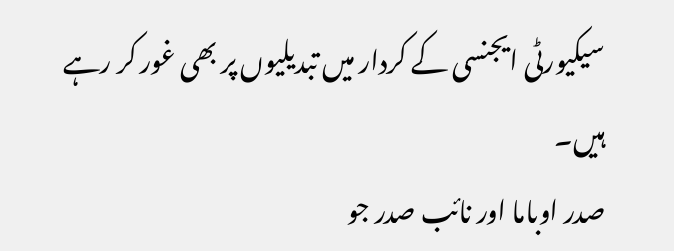سیکیورٹی ایجنسی کے کردار میں تبدیلیوں پر بھی غور کر رہے ہیں۔
صدر اوباما اور نائب صدر جو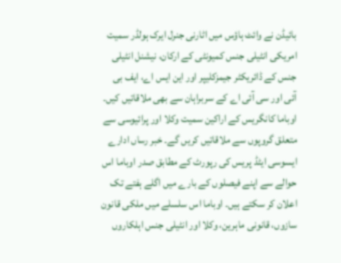بائیڈن نے وائٹ ہاؤس میں اٹارنی جنرل ایرک ہولڈر سمیت امریکی انٹیلی جنس کمیونٹی کے ارکان، نیشنل انٹیلی جنس کے ڈائریکٹر جیمزکلیپر اور این ایس اے، ایف بی آئی اور سی آئی اے کے سربراہان سے بھی ملاقاتیں کیں۔ اوباما کانگریس کے اراکین سمیت وکلا اور پرائیوسی سے متعلق گروپوں سے ملاقاتیں کریں گے۔ خبر رساں ادارے ایسوسی ایٹڈ پریس کی رپورٹ کے مطابق صدر اوباما اس حوالے سے اپنے فیصلوں کے بارے میں اگلے ہفتے تک اعلان کر سکتے ہیں۔ اوباما اس سلسلے میں ملکی قانون سازوں، قانونی ماہرین، وکلا اور انٹیلی جنس اہلکاروں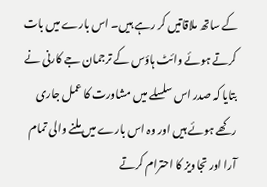کے ساتھ ملاقاتیں کر رہے ہیں۔ اس بارے میں بات کرتے ہوئے وائٹ ہاؤس کے ترجمان جے کارنی نے بتایا کہ صدر اس سلسلے میں مشاورت کا عمل جاری رکھے ہوئے ہیں اور وہ اس بارے میں ملنے والی تمام آرا اور تجاویز کا احترام کرتے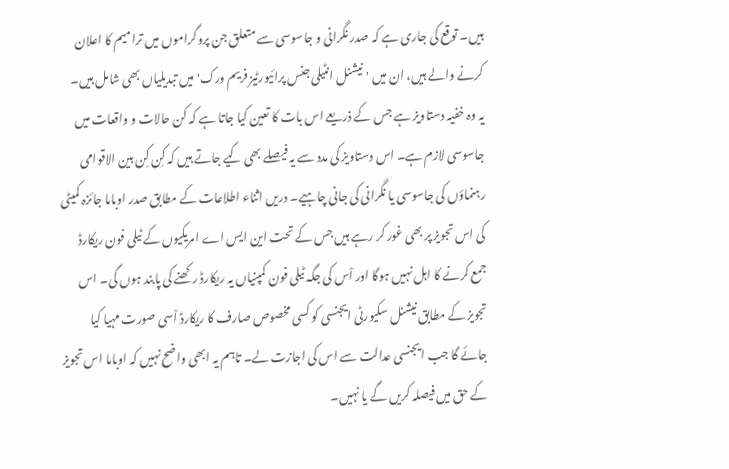ہیں۔ توقع کی جاری ہے کہ صدر نگرانی و جاسوسی سے متعلق جن پروگراموں میں ترامیم کا اعلان کرنے والے ہیں، ان میں 'نیشنل انٹیلی جنس پرائیورٹیز فریم ورک' میں تبدیلیاں بھی شامل ہیں۔
یہ وہ خفیہ دستاویز ہے جس کے ذریعے اس بات کا تعین کیا جاتا ہے کہ کن حالات و واقعات میں جاسوسی لازم ہے۔ اس دستاویز کی مدد سے یہ فیصلے بھی کیے جاتے ہیں کہ کِن کِن بین الاقوامی رہنماؤں کی جاسوسی یا نگرانی کی جانی چاہیے۔ دریں اثناء اطلاعات کے مطابق صدر اوباما جائزہ کمیٹی کی اس تجویز پر بھی غور کر رہے ہیں جس کے تحت این ایس اے امریکیوں کے ٹیلی فون ریکارڈ جمع کرنے کا اہل نہیں ہوگا اور اْس کی جگہ ٹیلی فون کمپنیاں یہ ریکارڈ رکھنے کی پابند ہوں گی۔ اس تجویز کے مطابق نیشنل سکیورٹی ایجنسی کو کسی مخصوص صارف کا ریکارڈ اْسی صورت مہیا کیا جائے گا جب ایجنسی عدالت سے اس کی اجازت لے۔ تاہم یہ ابھی واضح نہیں کہ اوباما اس تجویز کے حق میں فیصلہ کریں گے یا نہیں۔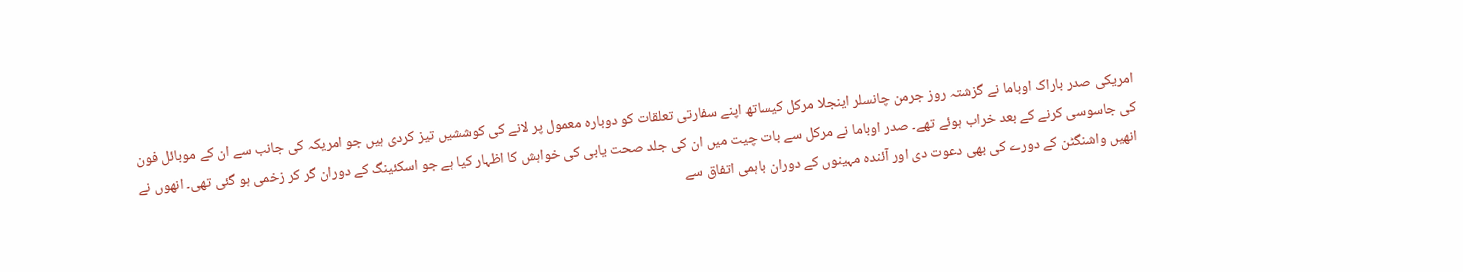امریکی صدر باراک اوباما نے گزشتہ روز جرمن چانسلر اینجلا مرکل کیساتھ اپنے سفارتی تعلقات کو دوبارہ معمول پر لانے کی کوششیں تیز کردی ہیں جو امریکہ کی جانب سے ان کے موبائل فون کی جاسوسی کرنے کے بعد خراب ہوئے تھے۔ صدر اوباما نے مرکل سے بات چیت میں ان کی جلد صحت یابی کی خواہش کا اظہار کیا ہے جو اسکئینگ کے دوران گر کر زخمی ہو گئی تھی۔ انھوں نے انھیں واشنگٹن کے دورے کی بھی دعوت دی اور آئندہ مہینوں کے دوران باہمی اتفاق سے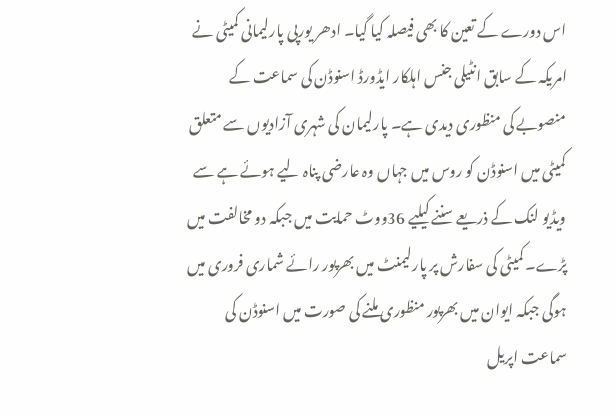اس دورے کے تعین کا بھی فیصلہ کیا گیا۔ ادھر یورپی پارلیمانی کمیٹی نے امریکہ کے سابق انٹیلی جنس اہلکار ایڈورڈ اسنوڈن کی سماعت کے منصوبے کی منظوری دیدی ہے۔ پارلیمان کی شہری آزادیوں سے متعلق کمیٹی میں اسنوڈن کو روس میں جہاں وہ عارضی پناہ لیے ہوئے ہے سے ویڈیو لنک کے ذریعے سننے کیلیے 36ووٹ حمایت میں جبکہ دو مخالفت میں پڑے۔ کمیٹی کی سفارش پر پارلیمنٹ میں بھرپور رائے شماری فروری میں ہوگی جبکہ ایوان میں بھرپور منظوری ملنے کی صورت میں اسنوڈن کی سماعت اپریل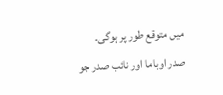میں متوقع طور پر ہوگی۔
صدر اوباما اور نائب صدر جو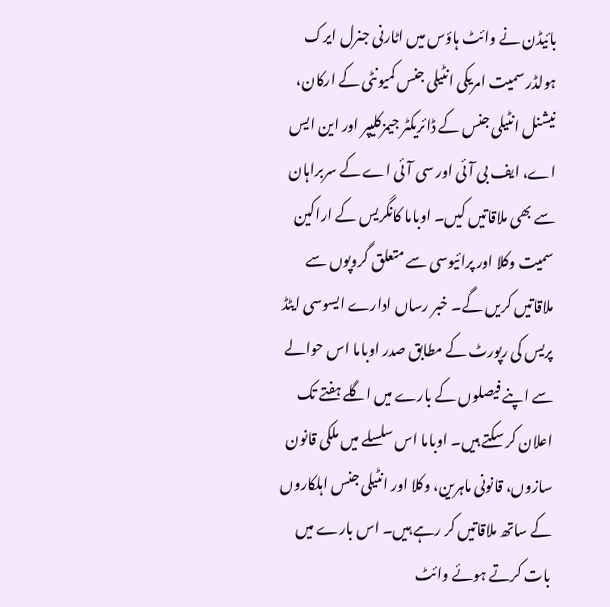بائیڈن نے وائٹ ہاؤس میں اٹارنی جنرل ایرک ہولڈر سمیت امریکی انٹیلی جنس کمیونٹی کے ارکان، نیشنل انٹیلی جنس کے ڈائریکٹر جیمزکلیپر اور این ایس اے، ایف بی آئی اور سی آئی اے کے سربراہان سے بھی ملاقاتیں کیں۔ اوباما کانگریس کے اراکین سمیت وکلا اور پرائیوسی سے متعلق گروپوں سے ملاقاتیں کریں گے۔ خبر رساں ادارے ایسوسی ایٹڈ پریس کی رپورٹ کے مطابق صدر اوباما اس حوالے سے اپنے فیصلوں کے بارے میں اگلے ہفتے تک اعلان کر سکتے ہیں۔ اوباما اس سلسلے میں ملکی قانون سازوں، قانونی ماہرین، وکلا اور انٹیلی جنس اہلکاروں کے ساتھ ملاقاتیں کر رہے ہیں۔ اس بارے میں بات کرتے ہوئے وائٹ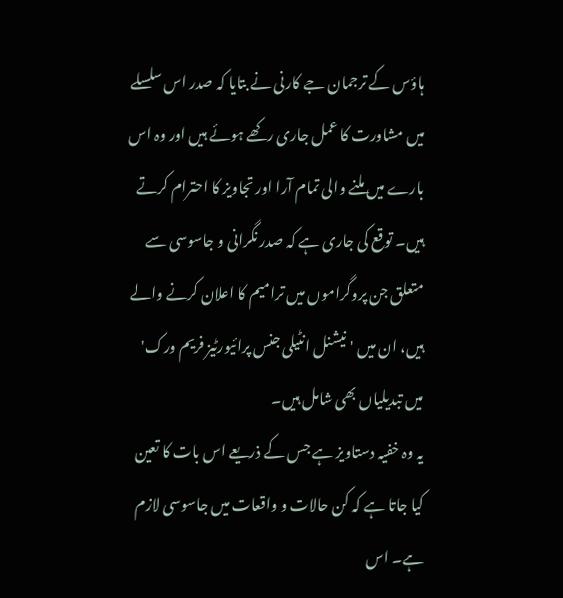ہاؤس کے ترجمان جے کارنی نے بتایا کہ صدر اس سلسلے میں مشاورت کا عمل جاری رکھے ہوئے ہیں اور وہ اس بارے میں ملنے والی تمام آرا اور تجاویز کا احترام کرتے ہیں۔ توقع کی جاری ہے کہ صدر نگرانی و جاسوسی سے متعلق جن پروگراموں میں ترامیم کا اعلان کرنے والے ہیں، ان میں 'نیشنل انٹیلی جنس پرائیورٹیز فریم ورک' میں تبدیلیاں بھی شامل ہیں۔
یہ وہ خفیہ دستاویز ہے جس کے ذریعے اس بات کا تعین کیا جاتا ہے کہ کن حالات و واقعات میں جاسوسی لازم ہے۔ اس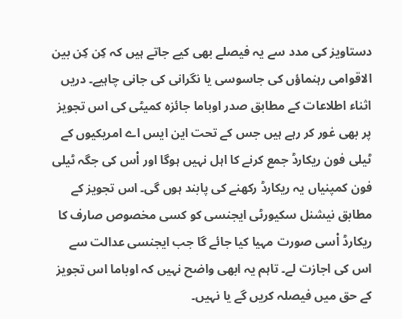دستاویز کی مدد سے یہ فیصلے بھی کیے جاتے ہیں کہ کِن کِن بین الاقوامی رہنماؤں کی جاسوسی یا نگرانی کی جانی چاہیے۔ دریں اثناء اطلاعات کے مطابق صدر اوباما جائزہ کمیٹی کی اس تجویز پر بھی غور کر رہے ہیں جس کے تحت این ایس اے امریکیوں کے ٹیلی فون ریکارڈ جمع کرنے کا اہل نہیں ہوگا اور اْس کی جگہ ٹیلی فون کمپنیاں یہ ریکارڈ رکھنے کی پابند ہوں گی۔ اس تجویز کے مطابق نیشنل سکیورٹی ایجنسی کو کسی مخصوص صارف کا ریکارڈ اْسی صورت مہیا کیا جائے گا جب ایجنسی عدالت سے اس کی اجازت لے۔ تاہم یہ ابھی واضح نہیں کہ اوباما اس تجویز کے حق میں فیصلہ کریں گے یا نہیں۔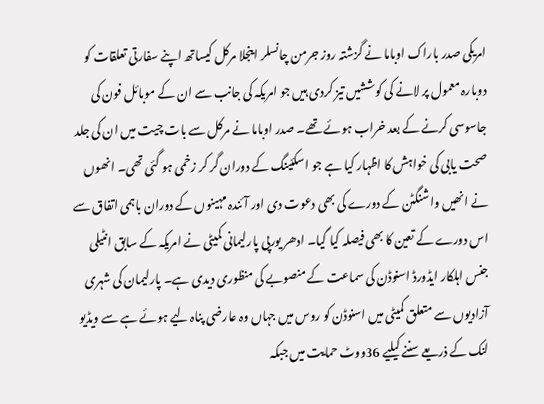امریکی صدر باراک اوباما نے گزشتہ روز جرمن چانسلر اینجلا مرکل کیساتھ اپنے سفارتی تعلقات کو دوبارہ معمول پر لانے کی کوششیں تیز کردی ہیں جو امریکہ کی جانب سے ان کے موبائل فون کی جاسوسی کرنے کے بعد خراب ہوئے تھے۔ صدر اوباما نے مرکل سے بات چیت میں ان کی جلد صحت یابی کی خواہش کا اظہار کیا ہے جو اسکئینگ کے دوران گر کر زخمی ہو گئی تھی۔ انھوں نے انھیں واشنگٹن کے دورے کی بھی دعوت دی اور آئندہ مہینوں کے دوران باہمی اتفاق سے اس دورے کے تعین کا بھی فیصلہ کیا گیا۔ ادھر یورپی پارلیمانی کمیٹی نے امریکہ کے سابق انٹیلی جنس اہلکار ایڈورڈ اسنوڈن کی سماعت کے منصوبے کی منظوری دیدی ہے۔ پارلیمان کی شہری آزادیوں سے متعلق کمیٹی میں اسنوڈن کو روس میں جہاں وہ عارضی پناہ لیے ہوئے ہے سے ویڈیو لنک کے ذریعے سننے کیلیے 36ووٹ حمایت میں جبکہ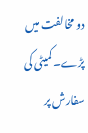دو مخالفت میں پڑے۔ کمیٹی کی سفارش پر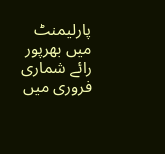پارلیمنٹ میں بھرپور رائے شماری فروری میں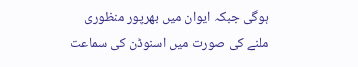ہوگی جبکہ ایوان میں بھرپور منظوری ملنے کی صورت میں اسنوڈن کی سماعت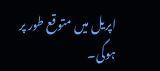اپریل میں متوقع طور پر ہوگی۔